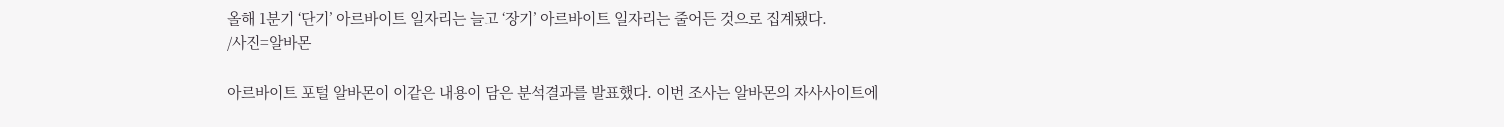올해 1분기 ‘단기’ 아르바이트 일자리는 늘고 ‘장기’ 아르바이트 일자리는 줄어든 것으로 집계됐다.
/사진=알바몬

아르바이트 포털 알바몬이 이같은 내용이 담은 분석결과를 발표했다. 이번 조사는 알바몬의 자사사이트에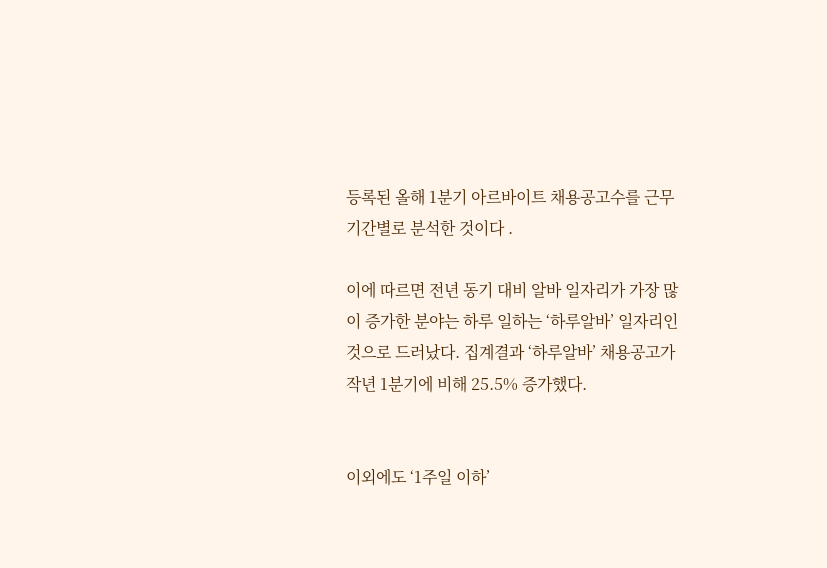등록된 올해 1분기 아르바이트 채용공고수를 근무기간별로 분석한 것이다 .

이에 따르면 전년 동기 대비 알바 일자리가 가장 많이 증가한 분야는 하루 일하는 ‘하루알바’ 일자리인 것으로 드러났다. 집계결과 ‘하루알바’ 채용공고가 작년 1분기에 비해 25.5% 증가했다.


이외에도 ‘1주일 이하’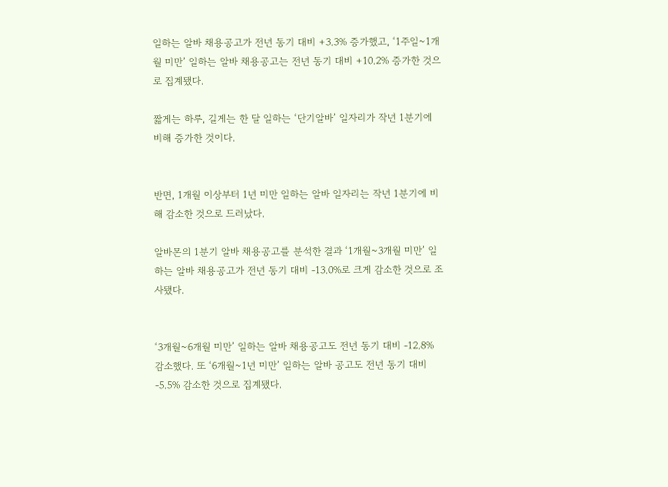일하는 알바 채용공고가 전년 동기 대비 +3.3% 증가했고, ‘1주일~1개월 미만’ 일하는 알바 채용공고는 전년 동기 대비 +10.2% 증가한 것으로 집계됐다.

짧게는 하루, 길게는 한 달 일하는 ‘단기알바’ 일자리가 작년 1분기에 비해 증가한 것이다.


반면, 1개월 이상부터 1년 미만 일하는 알바 일자리는 작년 1분기에 비해 감소한 것으로 드러났다.

알바몬의 1분기 알바 채용공고를 분석한 결과 ‘1개월~3개월 미만’ 일하는 알바 채용공고가 전년 동기 대비 -13.0%로 크게 감소한 것으로 조사됐다.


‘3개월~6개월 미만’ 일하는 알바 채용공고도 전년 동기 대비 -12.8% 감소했다. 또 ‘6개월~1년 미만’ 일하는 알바 공고도 전년 동기 대비 -5.5% 감소한 것으로 집계됐다.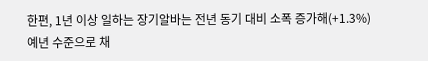한편, 1년 이상 일하는 장기알바는 전년 동기 대비 소폭 증가해(+1.3%) 예년 수준으로 채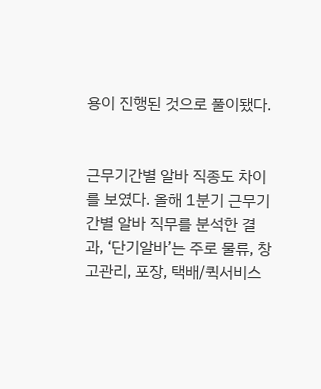용이 진행된 것으로 풀이됐다.


근무기간별 알바 직종도 차이를 보였다. 올해 1분기 근무기간별 알바 직무를 분석한 결과, ‘단기알바’는 주로 물류, 창고관리, 포장, 택배/퀵서비스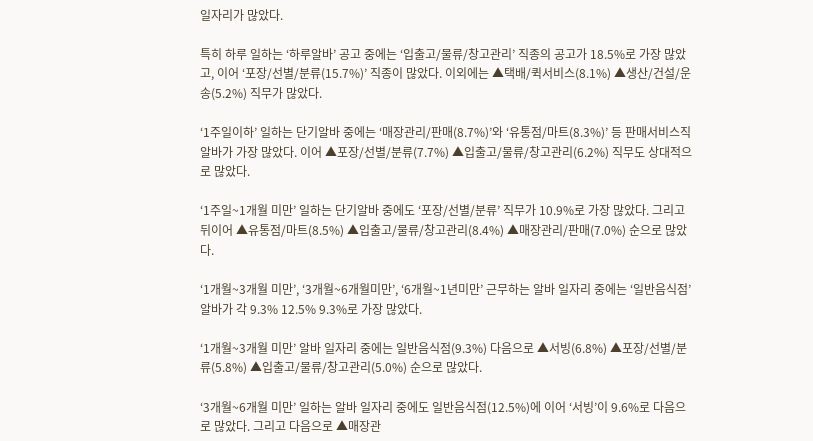일자리가 많았다.

특히 하루 일하는 ‘하루알바’ 공고 중에는 ‘입출고/물류/창고관리’ 직종의 공고가 18.5%로 가장 많았고, 이어 ‘포장/선별/분류(15.7%)’ 직종이 많았다. 이외에는 ▲택배/퀵서비스(8.1%) ▲생산/건설/운송(5.2%) 직무가 많았다.

‘1주일이하’ 일하는 단기알바 중에는 ‘매장관리/판매(8.7%)’와 ‘유통점/마트(8.3%)’ 등 판매서비스직 알바가 가장 많았다. 이어 ▲포장/선별/분류(7.7%) ▲입출고/물류/창고관리(6.2%) 직무도 상대적으로 많았다.

‘1주일~1개월 미만’ 일하는 단기알바 중에도 ‘포장/선별/분류’ 직무가 10.9%로 가장 많았다. 그리고 뒤이어 ▲유통점/마트(8.5%) ▲입출고/물류/창고관리(8.4%) ▲매장관리/판매(7.0%) 순으로 많았다.

‘1개월~3개월 미만’, ‘3개월~6개월미만’, ‘6개월~1년미만’ 근무하는 알바 일자리 중에는 ‘일반음식점’ 알바가 각 9.3% 12.5% 9.3%로 가장 많았다.

‘1개월~3개월 미만’ 알바 일자리 중에는 일반음식점(9.3%) 다음으로 ▲서빙(6.8%) ▲포장/선별/분류(5.8%) ▲입출고/물류/창고관리(5.0%) 순으로 많았다.

‘3개월~6개월 미만’ 일하는 알바 일자리 중에도 일반음식점(12.5%)에 이어 ‘서빙’이 9.6%로 다음으로 많았다. 그리고 다음으로 ▲매장관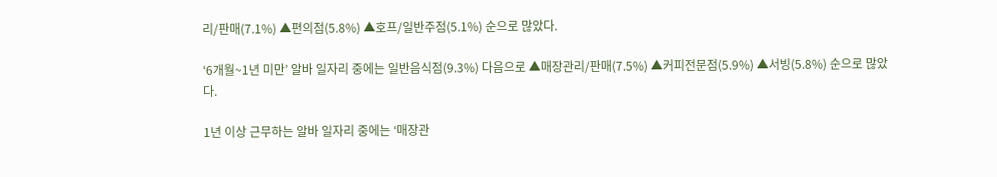리/판매(7.1%) ▲편의점(5.8%) ▲호프/일반주점(5.1%) 순으로 많았다.

‘6개월~1년 미만’ 알바 일자리 중에는 일반음식점(9.3%) 다음으로 ▲매장관리/판매(7.5%) ▲커피전문점(5.9%) ▲서빙(5.8%) 순으로 많았다.

1년 이상 근무하는 알바 일자리 중에는 ‘매장관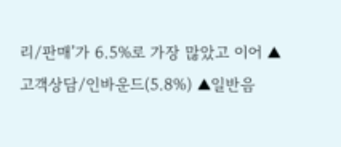리/판매’가 6.5%로 가장 많았고 이어 ▲고객상담/인바운드(5.8%) ▲일반음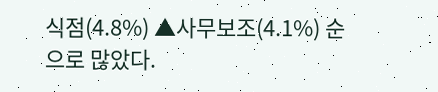식점(4.8%) ▲사무보조(4.1%) 순으로 많았다.